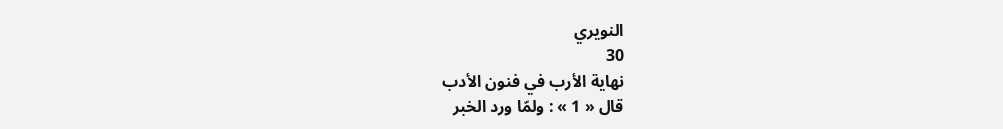النويري
30
نهاية الأرب في فنون الأدب
قال « 1 » : ولمّا ورد الخبر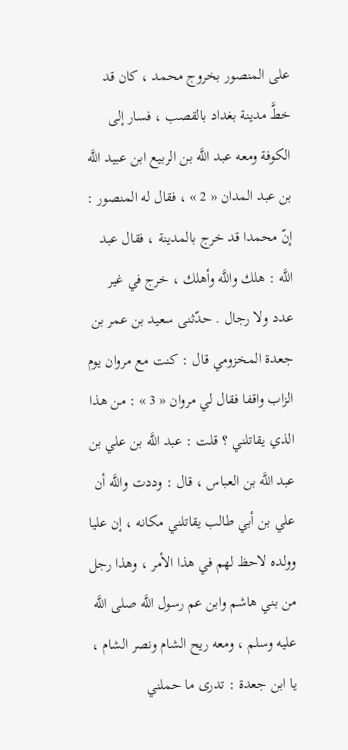على المنصور بخروج محمد ، كان قد خطَّ مدينة بغداد بالقصب ، فسار إلى الكوفة ومعه عبد اللَّه بن الربيع ابن عبيد اللَّه بن عبد المدان « 2 » ، فقال له المنصور : إنّ محمدا قد خرج بالمدينة ، فقال عبد اللَّه : هلك واللَّه وأهلك ، خرج في غير عدد ولا رجال . حدّثنى سعيد بن عمر بن جعدة المخزومي قال : كنت مع مروان يوم الزاب واقفا فقال لي مروان « 3 » : من هذا الذي يقاتلني ؟ قلت : عبد اللَّه بن علي بن عبد اللَّه بن العباس ، قال : وددت واللَّه أن علي بن أبي طالب يقاتلني مكانه ، إن عليا وولده لاحظ لهم في هذا الأمر ، وهذا رجل من بني هاشم وابن عم رسول اللَّه صلى اللَّه عليه وسلم ، ومعه ريح الشام ونصر الشام ، يا ابن جعدة : تدرى ما حملني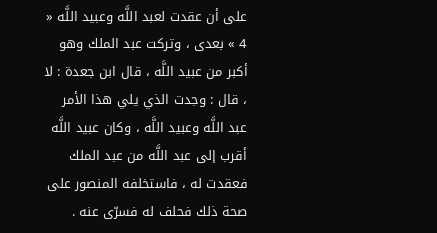على أن عقدت لعبد اللَّه وعبيد اللَّه « 4 » بعدى ، وتركت عبد الملك وهو أكبر من عبيد اللَّه ، قال ابن جعدة : لا ، قال : وجدت الذي يلي هذا الأمر عبد اللَّه وعبيد اللَّه ، وكان عبيد اللَّه أقرب إلى عبد اللَّه من عبد الملك فعقدت له ، فاستخلفه المنصور على صحة ذلك فحلف له فسرّى عنه .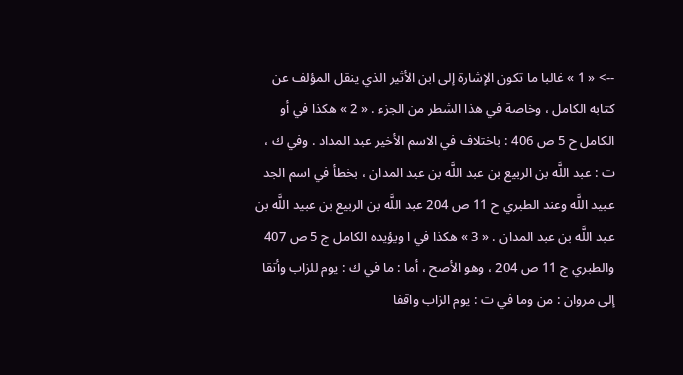--> « 1 » غالبا ما تكون الإشارة إلى ابن الأثير الذي ينقل المؤلف عن كتابه الكامل ، وخاصة في هذا الشطر من الجزء . « 2 » هكذا في أو الكامل ح 5 ص 406 : باختلاف في الاسم الأخير عبد المداد . وفي ك ، ت : عبد اللَّه بن الربيع بن عبد اللَّه بن عبد المدان ، بخطأ في اسم الجد عبيد اللَّه وعند الطبري ح 11 ص 204 عبد اللَّه بن الربيع بن عبيد اللَّه بن عبد اللَّه بن عبد المدان . « 3 » هكذا في ا ويؤيده الكامل ج 5 ص 407 والطبري ج 11 ص 204 ، وهو الأصح ، أما : ما في ك : يوم للزاب وأتقا إلى مروان : من وما في ت : يوم الزاب واقفا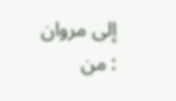إلى مروان : من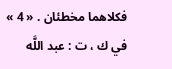فكلاهما مخطئان . « 4 » في ك ، ت : عبد اللَّه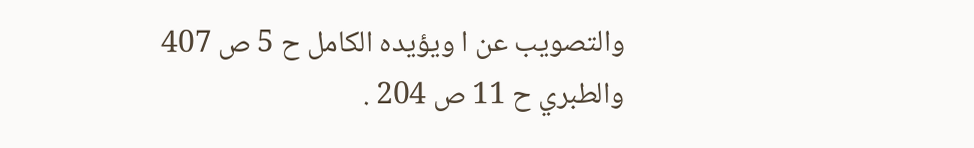والتصويب عن ا ويؤيده الكامل ح 5 ص 407 والطبري ح 11 ص 204 .